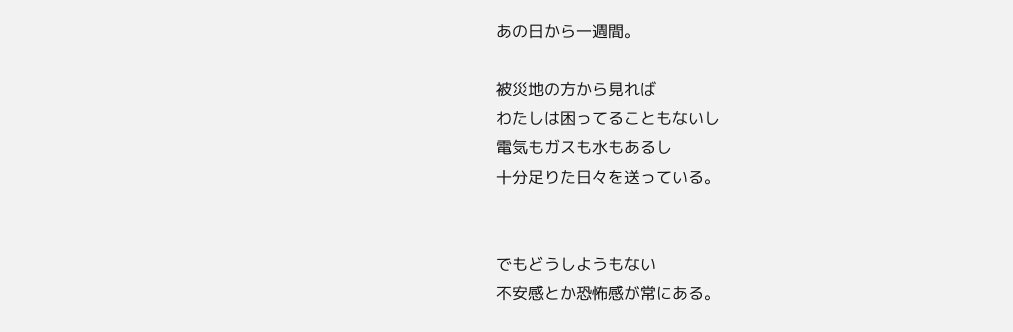あの日から一週間。

被災地の方から見れば
わたしは困ってることもないし
電気もガスも水もあるし
十分足りた日々を送っている。


でもどうしようもない
不安感とか恐怖感が常にある。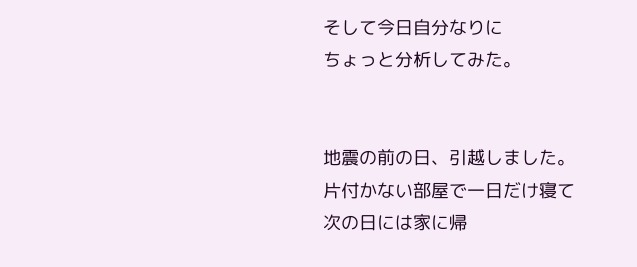そして今日自分なりに
ちょっと分析してみた。


地震の前の日、引越しました。
片付かない部屋で一日だけ寝て
次の日には家に帰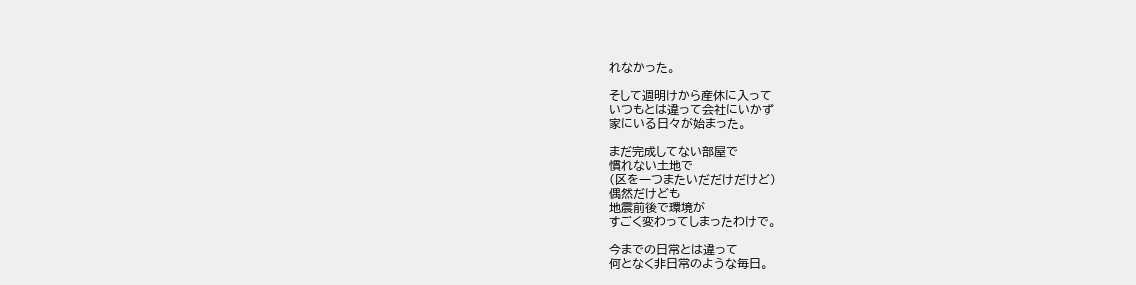れなかった。

そして週明けから産休に入って
いつもとは違って会社にいかず
家にいる日々が始まった。

まだ完成してない部屋で
慣れない土地で
(区を一つまたいだだけだけど)
偶然だけども
地震前後で環境が
すごく変わってしまったわけで。

今までの日常とは違って
何となく非日常のような毎日。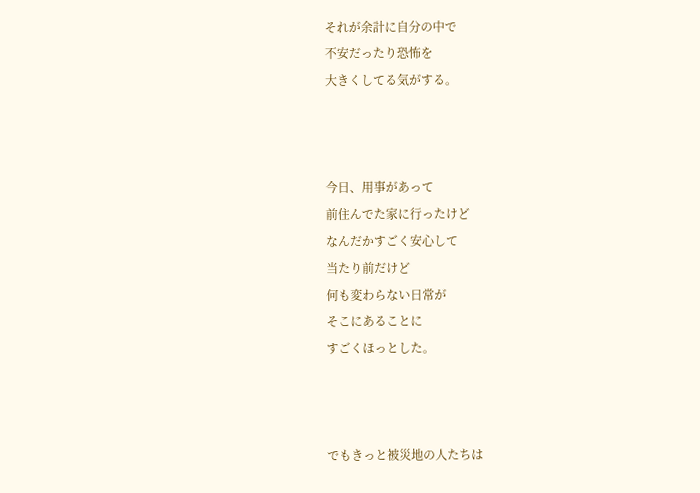それが余計に自分の中で
不安だったり恐怖を
大きくしてる気がする。



今日、用事があって
前住んでた家に行ったけど
なんだかすごく安心して
当たり前だけど
何も変わらない日常が
そこにあることに
すごくほっとした。



でもきっと被災地の人たちは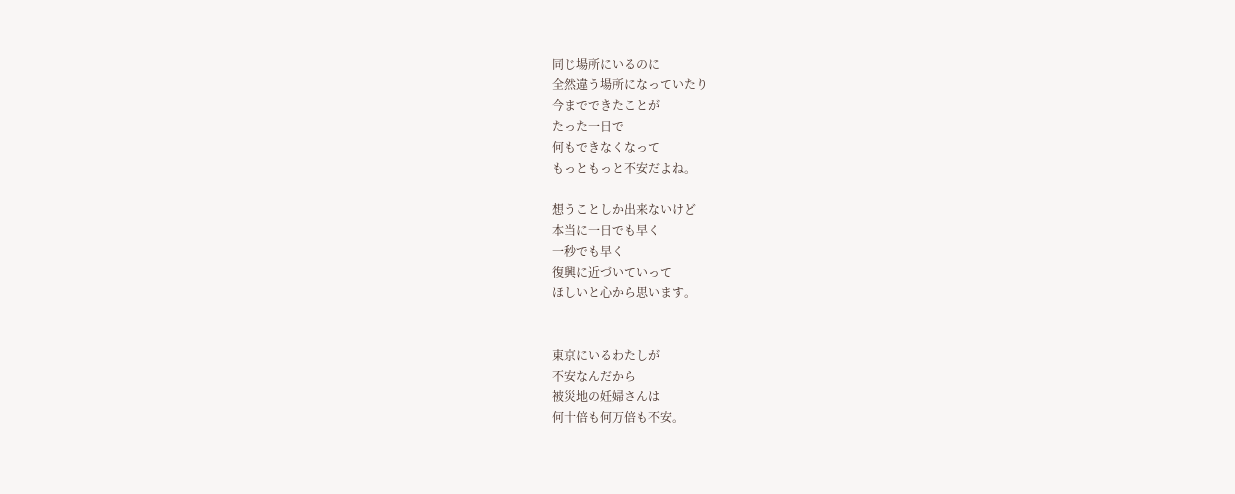同じ場所にいるのに
全然違う場所になっていたり
今までできたことが
たった一日で
何もできなくなって
もっともっと不安だよね。

想うことしか出来ないけど
本当に一日でも早く
一秒でも早く
復興に近づいていって
ほしいと心から思います。


東京にいるわたしが
不安なんだから
被災地の妊婦さんは
何十倍も何万倍も不安。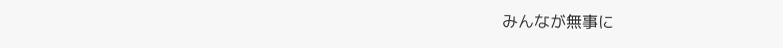みんなが無事に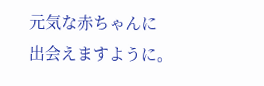元気な赤ちゃんに
出会えますように。